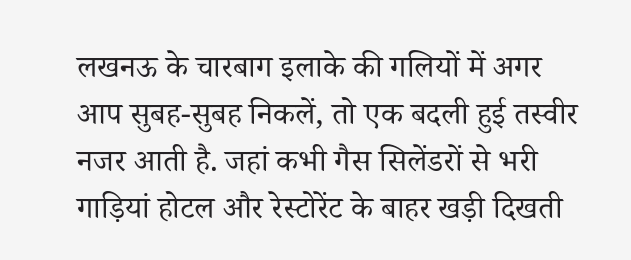लखनऊ के चारबाग इलाके की गलियों में अगर आप सुबह-सुबह निकलें, तो एक बदली हुई तस्वीर नजर आती है. जहां कभी गैस सिलेंडरों से भरी गाड़ियां होटल और रेस्टोरेंट के बाहर खड़ी दिखती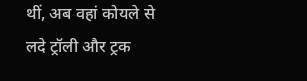थीं, अब वहां कोयले से लदे ट्रॉली और ट्रक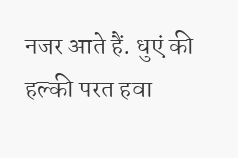नजर आते हैं. धुएं की हल्की परत हवा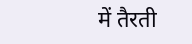में तैरती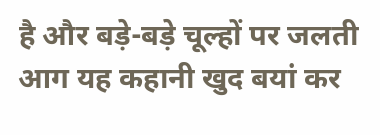है और बड़े-बड़े चूल्हों पर जलती आग यह कहानी खुद बयां कर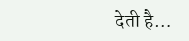देती है…